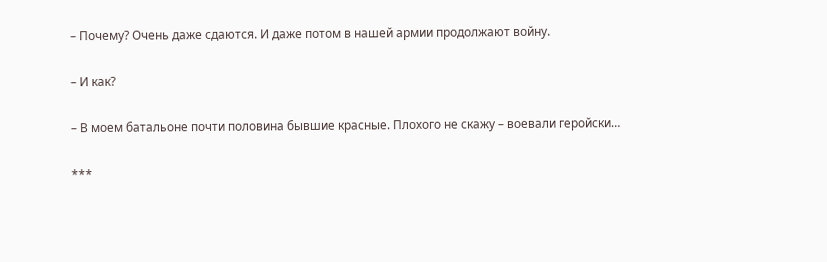– Почему? Очень даже сдаются. И даже потом в нашей армии продолжают войну.

– И как?

– В моем батальоне почти половина бывшие красные. Плохого не скажу – воевали геройски…

***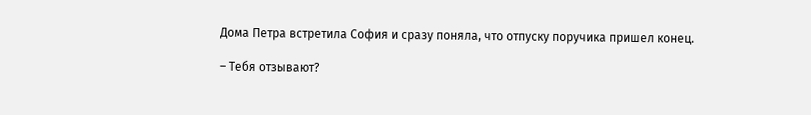Дома Петра встретила София и сразу поняла, что отпуску поручика пришел конец.

– Тебя отзывают?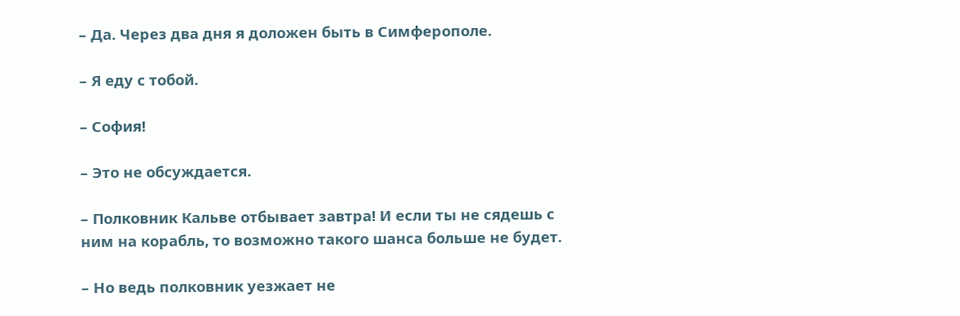– Да. Через два дня я доложен быть в Симферополе.

– Я еду с тобой.

– София!

– Это не обсуждается.

– Полковник Кальве отбывает завтра! И если ты не сядешь с ним на корабль, то возможно такого шанса больше не будет.

– Но ведь полковник уезжает не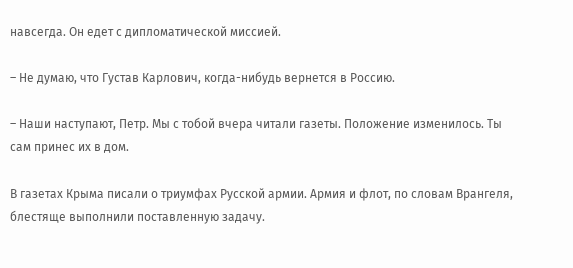навсегда. Он едет с дипломатической миссией.

– Не думаю, что Густав Карлович, когда-нибудь вернется в Россию.

– Наши наступают, Петр. Мы с тобой вчера читали газеты. Положение изменилось. Ты сам принес их в дом.

В газетах Крыма писали о триумфах Русской армии. Армия и флот, по словам Врангеля, блестяще выполнили поставленную задачу.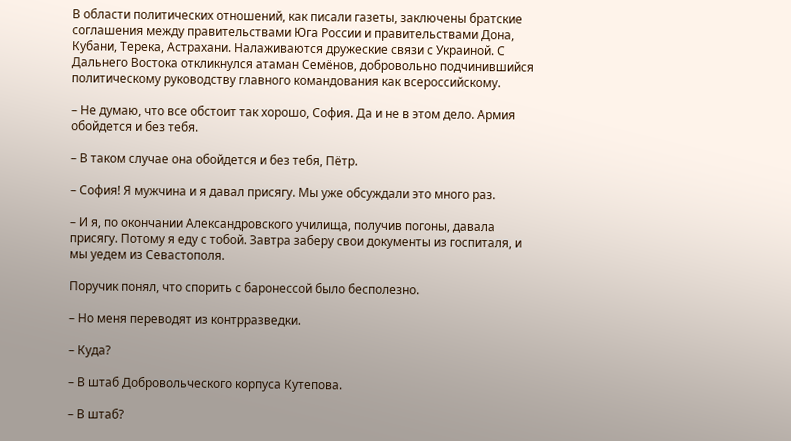В области политических отношений, как писали газеты, заключены братские соглашения между правительствами Юга России и правительствами Дона, Кубани, Терека, Астрахани. Налаживаются дружеские связи с Украиной. С Дальнего Востока откликнулся атаман Семёнов, добровольно подчинившийся политическому руководству главного командования как всероссийскому.

– Не думаю, что все обстоит так хорошо, София. Да и не в этом дело. Армия обойдется и без тебя.

– В таком случае она обойдется и без тебя, Пётр.

– София! Я мужчина и я давал присягу. Мы уже обсуждали это много раз.

– И я, по окончании Александровского училища, получив погоны, давала присягу. Потому я еду с тобой. Завтра заберу свои документы из госпиталя, и мы уедем из Севастополя.

Поручик понял, что спорить с баронессой было бесполезно.

– Но меня переводят из контрразведки.

– Куда?

– В штаб Добровольческого корпуса Кутепова.

– В штаб?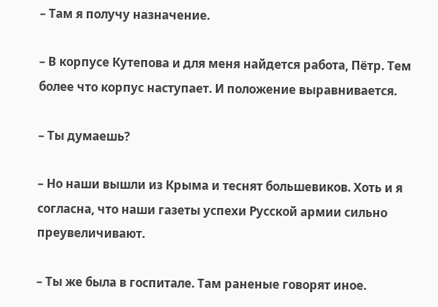– Там я получу назначение.

– В корпусе Кутепова и для меня найдется работа, Пётр. Тем более что корпус наступает. И положение выравнивается.

– Ты думаешь?

– Но наши вышли из Крыма и теснят большевиков. Хоть и я согласна, что наши газеты успехи Русской армии сильно преувеличивают.

– Ты же была в госпитале. Там раненые говорят иное.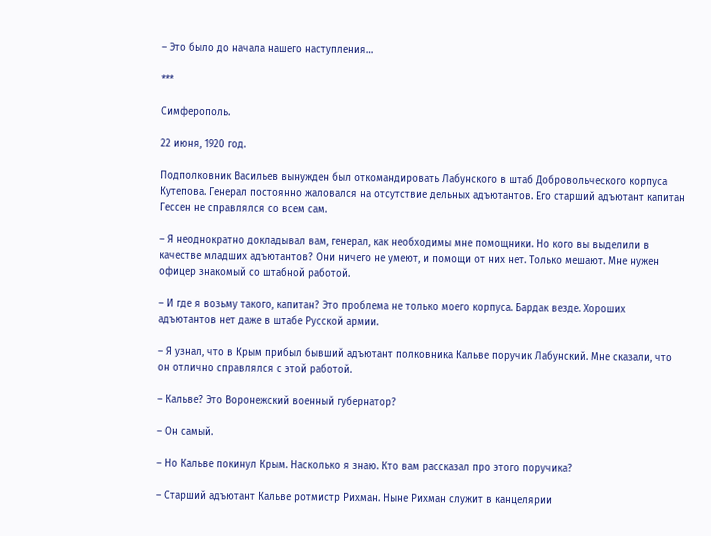– Это было до начала нашего наступления…

***

Симферополь.

22 июня, 1920 год.

Подполковник Васильев вынужден был откомандировать Лабунского в штаб Добровольческого корпуса Кутепова. Генерал постоянно жаловался на отсутствие дельных адъютантов. Его старший адъютант капитан Гессен не справлялся со всем сам.

– Я неоднократно докладывал вам, генерал, как необходимы мне помощники. Но кого вы выделили в качестве младших адъютантов? Они ничего не умеют, и помощи от них нет. Только мешают. Мне нужен офицер знакомый со штабной работой.

– И где я возьму такого, капитан? Это проблема не только моего корпуса. Бардак везде. Хороших адъютантов нет даже в штабе Русской армии.

– Я узнал, что в Крым прибыл бывший адъютант полковника Кальве поручик Лабунский. Мне сказали, что он отлично справлялся с этой работой.

– Кальве? Это Воронежский военный губернатор?

– Он самый.

– Но Кальве покинул Крым. Насколько я знаю. Кто вам рассказал про этого поручика?

– Старший адъютант Кальве ротмистр Рихман. Ныне Рихман служит в канцелярии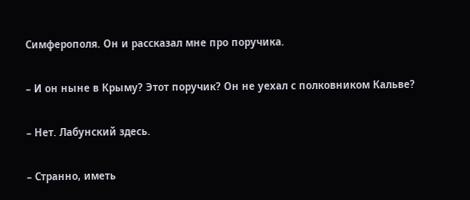Симферополя. Он и рассказал мне про поручика.

– И он ныне в Крыму? Этот поручик? Он не уехал с полковником Кальве?

– Нет. Лабунский здесь.

– Странно, иметь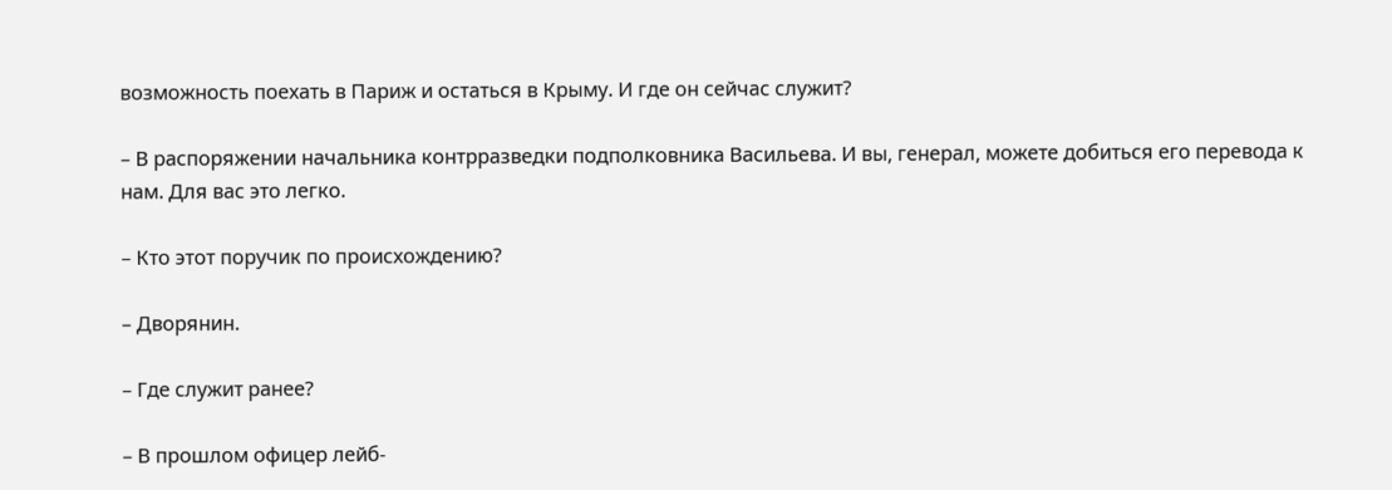возможность поехать в Париж и остаться в Крыму. И где он сейчас служит?

– В распоряжении начальника контрразведки подполковника Васильева. И вы, генерал, можете добиться его перевода к нам. Для вас это легко.

– Кто этот поручик по происхождению?

– Дворянин.

– Где служит ранее?

– В прошлом офицер лейб-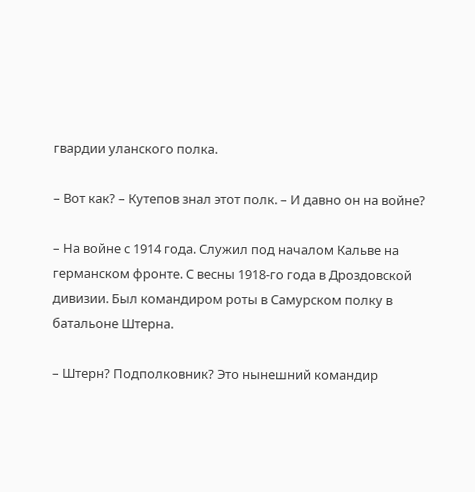гвардии уланского полка.

– Вот как? – Кутепов знал этот полк. – И давно он на войне?

– На войне с 1914 года. Служил под началом Кальве на германском фронте. С весны 1918-го года в Дроздовской дивизии. Был командиром роты в Самурском полку в батальоне Штерна.

– Штерн? Подполковник? Это нынешний командир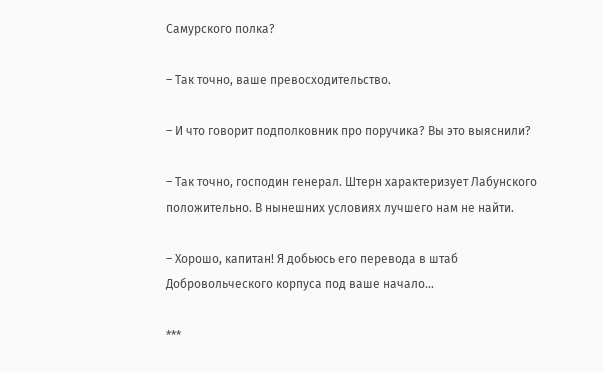Самурского полка?

– Так точно, ваше превосходительство.

– И что говорит подполковник про поручика? Вы это выяснили?

– Так точно, господин генерал. Штерн характеризует Лабунского положительно. В нынешних условиях лучшего нам не найти.

– Хорошо, капитан! Я добьюсь его перевода в штаб Добровольческого корпуса под ваше начало…

***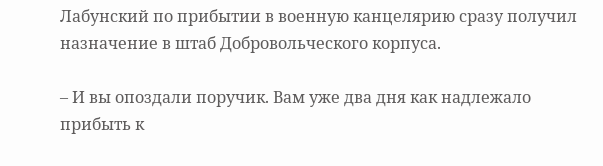Лабунский по прибытии в военную канцелярию сразу получил назначение в штаб Добровольческого корпуса.

– И вы опоздали поручик. Вам уже два дня как надлежало прибыть к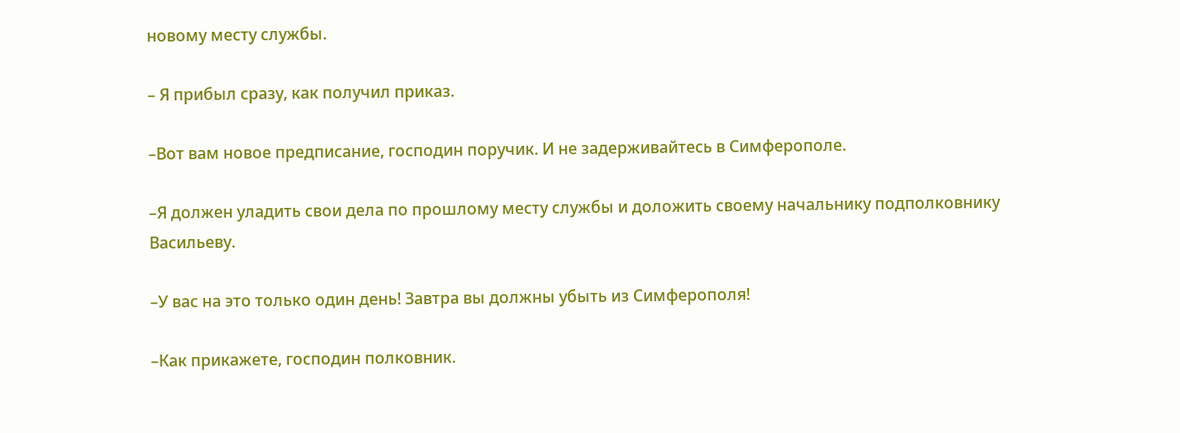новому месту службы.

– Я прибыл сразу, как получил приказ.

–Вот вам новое предписание, господин поручик. И не задерживайтесь в Симферополе.

–Я должен уладить свои дела по прошлому месту службы и доложить своему начальнику подполковнику Васильеву.

–У вас на это только один день! Завтра вы должны убыть из Симферополя!

–Как прикажете, господин полковник.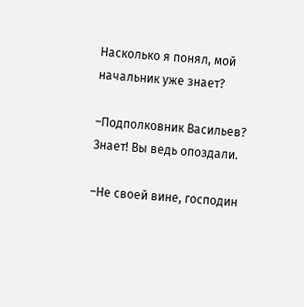Насколько я понял, мой начальник уже знает?

–Подполковник Васильев? Знает! Вы ведь опоздали.

–Не своей вине, господин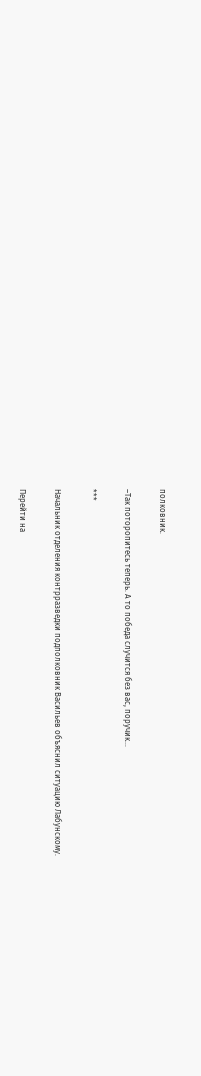полковник.

–Так поторопитесь теперь. А то победа случится без вас, поручик…

***

Начальник отделения контрразведки подполковник Васильев объяснил ситуацию Лабунскому.

Перейти на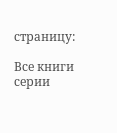страницу:

Все книги серии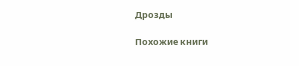Дрозды

Похожие книги